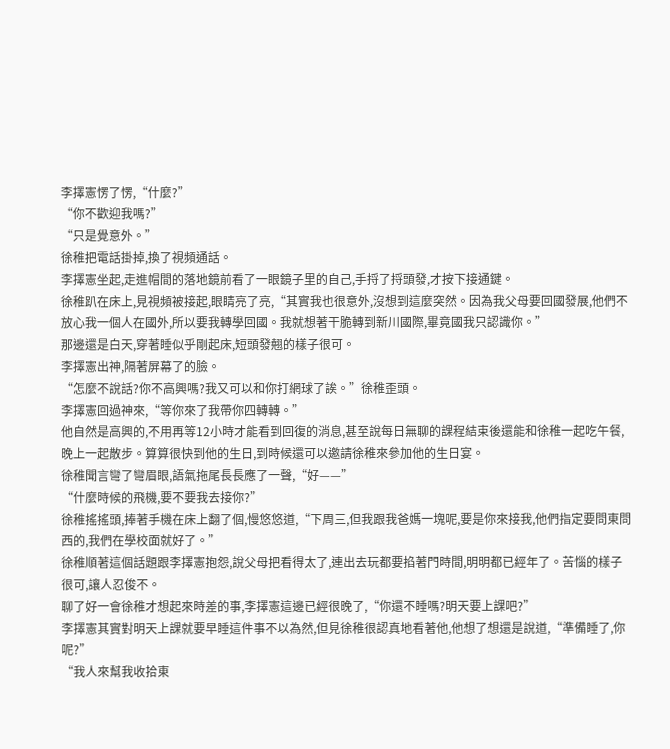李擇憲愣了愣,“什麼?”
“你不歡迎我嗎?”
“只是覺意外。”
徐稚把電話掛掉,換了視頻通話。
李擇憲坐起,走進帽間的落地鏡前看了一眼鏡子里的自己,手捋了捋頭發,才按下接通鍵。
徐稚趴在床上,見視頻被接起,眼睛亮了亮,“其實我也很意外,沒想到這麼突然。因為我父母要回國發展,他們不放心我一個人在國外,所以要我轉學回國。我就想著干脆轉到新川國際,畢竟國我只認識你。”
那邊還是白天,穿著睡似乎剛起床,短頭發翹的樣子很可。
李擇憲出神,隔著屏幕了的臉。
“怎麼不說話?你不高興嗎?我又可以和你打網球了誒。”徐稚歪頭。
李擇憲回過神來,“等你來了我帶你四轉轉。”
他自然是高興的,不用再等12小時才能看到回復的消息,甚至說每日無聊的課程結束後還能和徐稚一起吃午餐,晚上一起散步。算算很快到他的生日,到時候還可以邀請徐稚來參加他的生日宴。
徐稚聞言彎了彎眉眼,語氣拖尾長長應了一聲,“好——”
“什麼時候的飛機,要不要我去接你?”
徐稚搖搖頭,捧著手機在床上翻了個,慢悠悠道,“下周三,但我跟我爸媽一塊呢,要是你來接我,他們指定要問東問西的,我們在學校面就好了。”
徐稚順著這個話題跟李擇憲抱怨,說父母把看得太了,連出去玩都要掐著門時間,明明都已經年了。苦惱的樣子很可,讓人忍俊不。
聊了好一會徐稚才想起來時差的事,李擇憲這邊已經很晚了,“你還不睡嗎?明天要上課吧?”
李擇憲其實對明天上課就要早睡這件事不以為然,但見徐稚很認真地看著他,他想了想還是說道,“準備睡了,你呢?”
“我人來幫我收拾東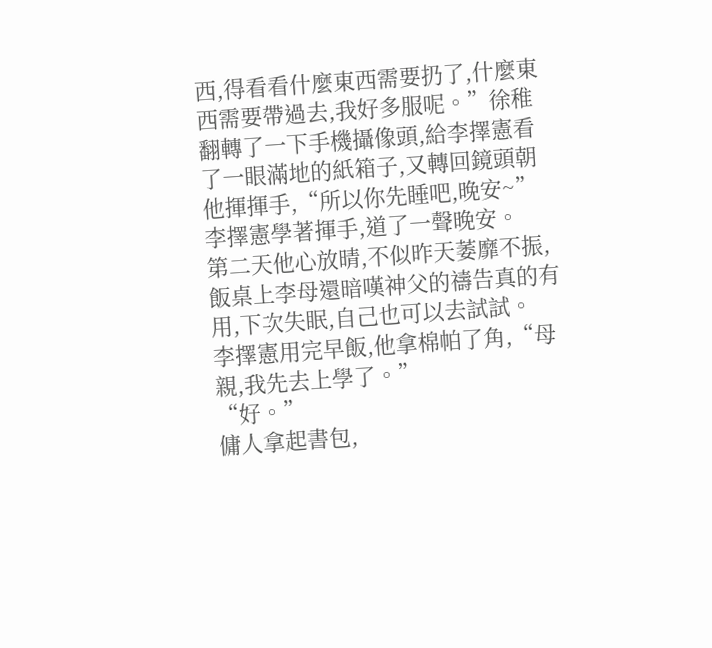西,得看看什麼東西需要扔了,什麼東西需要帶過去,我好多服呢。”徐稚翻轉了一下手機攝像頭,給李擇憲看了一眼滿地的紙箱子,又轉回鏡頭朝他揮揮手,“所以你先睡吧,晚安~”
李擇憲學著揮手,道了一聲晚安。
第二天他心放晴,不似昨天萎靡不振,飯桌上李母還暗嘆神父的禱告真的有用,下次失眠,自己也可以去試試。
李擇憲用完早飯,他拿棉帕了角,“母親,我先去上學了。”
“好。”
傭人拿起書包,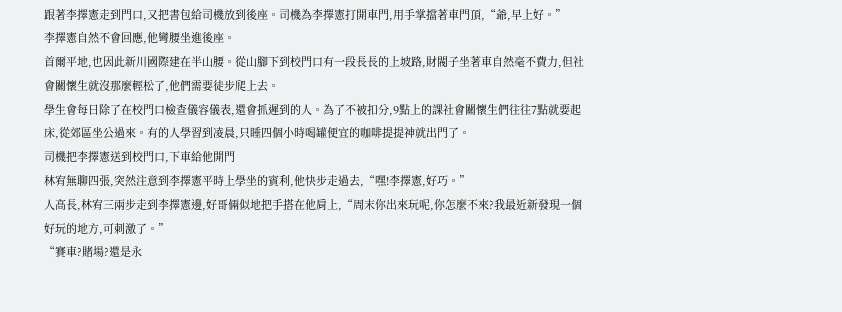跟著李擇憲走到門口,又把書包給司機放到後座。司機為李擇憲打開車門,用手掌擋著車門頂,“爺,早上好。”
李擇憲自然不會回應,他彎腰坐進後座。
首爾平地,也因此新川國際建在半山腰。從山腳下到校門口有一段長長的上坡路,財閥子坐著車自然毫不費力,但社會關懷生就沒那麼輕松了,他們需要徒步爬上去。
學生會每日除了在校門口檢查儀容儀表,還會抓遲到的人。為了不被扣分,9點上的課社會關懷生們往往7點就要起床,從郊區坐公過來。有的人學習到凌晨,只睡四個小時喝罐便宜的咖啡提提神就出門了。
司機把李擇憲送到校門口,下車給他開門
林宥無聊四張,突然注意到李擇憲平時上學坐的賓利,他快步走過去,“嘿!李擇憲,好巧。”
人高長,林宥三兩步走到李擇憲邊,好哥倆似地把手搭在他肩上,“周末你出來玩呢,你怎麼不來?我最近新發現一個好玩的地方,可刺激了。”
“賽車?賭場?還是永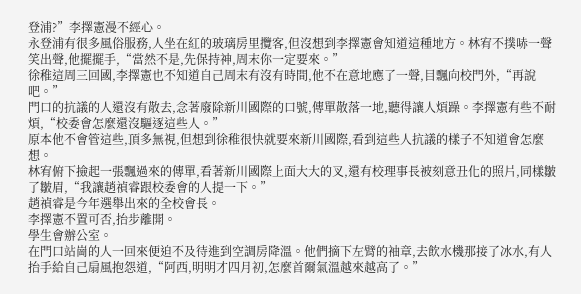登浦?”李擇憲漫不經心。
永登浦有很多風俗服務,人坐在紅的玻璃房里攬客,但沒想到李擇憲會知道這種地方。林宥不撲哧一聲笑出聲,他擺擺手,“當然不是,先保持神,周末你一定要來。”
徐稚這周三回國,李擇憲也不知道自己周末有沒有時間,他不在意地應了一聲,目飄向校門外,“再說吧。”
門口的抗議的人還沒有散去,念著廢除新川國際的口號,傳單散落一地,聽得讓人煩躁。李擇憲有些不耐煩,“校委會怎麼還沒驅逐這些人。”
原本他不會管這些,頂多無視,但想到徐稚很快就要來新川國際,看到這些人抗議的樣子不知道會怎麼想。
林宥俯下撿起一張飄過來的傳單,看著新川國際上面大大的叉,還有校理事長被刻意丑化的照片,同樣皺了皺眉,“我讓趙禎睿跟校委會的人提一下。”
趙禎睿是今年選舉出來的全校會長。
李擇憲不置可否,抬步離開。
學生會辦公室。
在門口站崗的人一回來便迫不及待進到空調房降溫。他們摘下左臂的袖章,去飲水機那接了冰水,有人抬手給自己扇風抱怨道,“阿西,明明才四月初,怎麼首爾氣溫越來越高了。”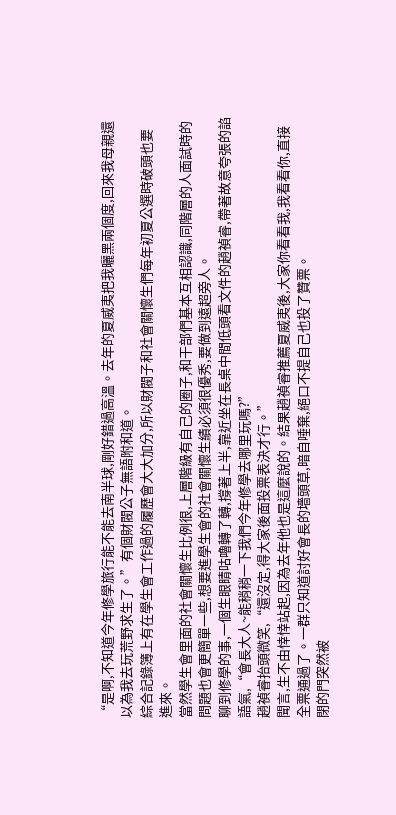“是啊,不知道今年修學旅行能不能去南半球,剛好錯過高溫。去年的夏威夷把我曬黑兩個度,回來我母親還以為我去玩荒野求生了。”有個財閥公子無語附和道。
綜合記錄簿上有在學生會工作過的履歷會大大加分,所以財閥子和社會關懷生們每年初夏公選時破頭也要進來。
當然學生會里面的社會關懷生比例很,上層階級有自己的圈子,和干部們基本互相認識,同階層的人面試時的問題也會更簡單一些,想要進學生會的社會關懷生績必須很優秀,要做到遠超旁人。
聊到修學的事,一個生眼睛咕嚕轉了轉,撐著上半,靠近坐在長桌中間低頭看文件的趙禎睿,帶著故意夸張的諂語氣,“會長大人~能稍稍一下我們今年修學去哪里玩嗎?”
趙禎睿抬頭微笑,“還沒定,得大家後面投票表決才行。”
聞言,生不由悻悻站起,因為去年他也是這麼說的。結果趙禎睿推薦夏威夷後,大家你看看我,我看看你,直接全票通過了。一群只知道討好會長的墻頭草,暗自唾棄,絕口不提自己也投了贊票。
閉的門突然被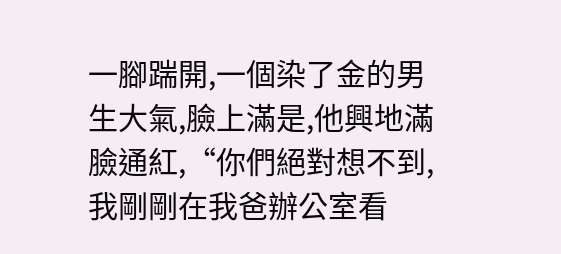一腳踹開,一個染了金的男生大氣,臉上滿是,他興地滿臉通紅,“你們絕對想不到,我剛剛在我爸辦公室看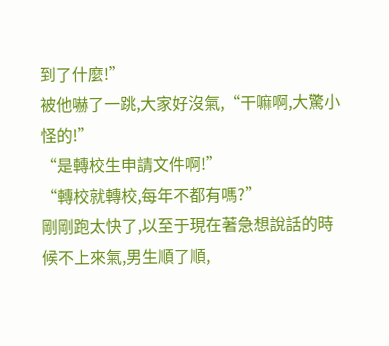到了什麼!”
被他嚇了一跳,大家好沒氣,“干嘛啊,大驚小怪的!”
“是轉校生申請文件啊!”
“轉校就轉校,每年不都有嗎?”
剛剛跑太快了,以至于現在著急想說話的時候不上來氣,男生順了順,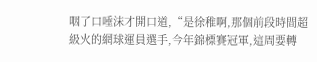咽了口唾沫才開口道,“是徐稚啊,那個前段時間超級火的網球運員選手,今年錦標賽冠軍,這周要轉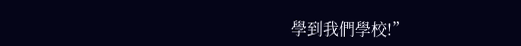學到我們學校!”